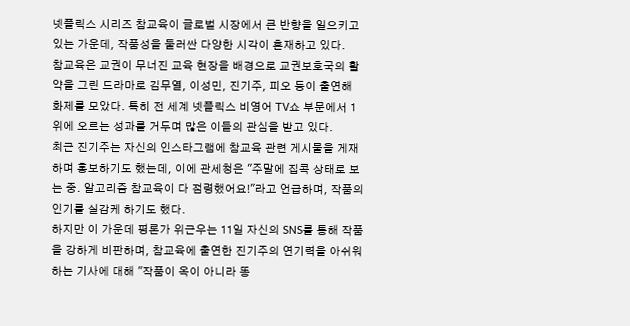넷플릭스 시리즈 참교육이 글로벌 시장에서 큰 반향을 일으키고 있는 가운데, 작품성을 둘러싼 다양한 시각이 혼재하고 있다.
참교육은 교권이 무너진 교육 현장을 배경으로 교권보호국의 활약을 그린 드라마로 김무열, 이성민, 진기주, 피오 등이 출연해 화제를 모았다. 특히 전 세계 넷플릭스 비영어 TV쇼 부문에서 1위에 오르는 성과를 거두며 많은 이들의 관심을 받고 있다.
최근 진기주는 자신의 인스타그램에 참교육 관련 게시물을 게재하며 홍보하기도 했는데, 이에 관세청은 "주말에 집콕 상태로 보는 중. 알고리즘 참교육이 다 점령했어요!"라고 언급하며, 작품의 인기를 실감케 하기도 했다.
하지만 이 가운데 평론가 위근우는 11일 자신의 SNS를 통해 작품을 강하게 비판하며, 참교육에 출연한 진기주의 연기력을 아쉬워하는 기사에 대해 "작품이 옥이 아니라 똥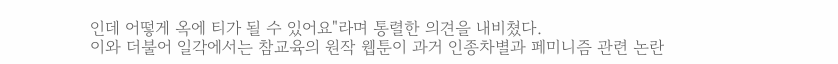인데 어떻게 옥에 티가 될 수 있어요"라며 통렬한 의견을 내비쳤다.
이와 더불어 일각에서는 참교육의 원작 웹툰이 과거 인종차별과 페미니즘 관련 논란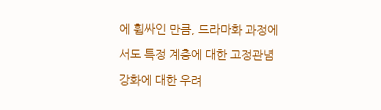에 휩싸인 만큼, 드라마화 과정에서도 특정 계층에 대한 고정관념 강화에 대한 우려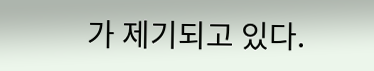가 제기되고 있다.